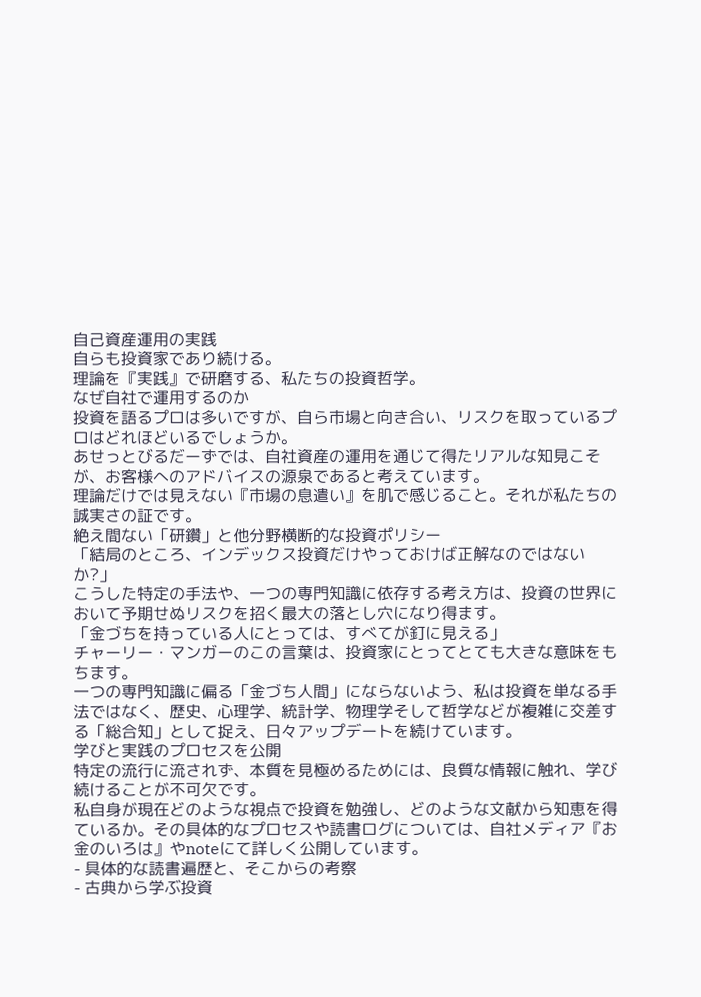自己資産運用の実践
自らも投資家であり続ける。
理論を『実践』で研磨する、私たちの投資哲学。
なぜ自社で運用するのか
投資を語るプロは多いですが、自ら市場と向き合い、リスクを取っているプロはどれほどいるでしょうか。
あせっとびるだーずでは、自社資産の運用を通じて得たリアルな知見こそが、お客様へのアドバイスの源泉であると考えています。
理論だけでは見えない『市場の息遣い』を肌で感じること。それが私たちの誠実さの証です。
絶え間ない「研鑽」と他分野横断的な投資ポリシー
「結局のところ、インデックス投資だけやっておけば正解なのではないか?」
こうした特定の手法や、一つの専門知識に依存する考え方は、投資の世界において予期せぬリスクを招く最大の落とし穴になり得ます。
「金づちを持っている人にとっては、すべてが釘に見える」
チャーリー・マンガーのこの言葉は、投資家にとってとても大きな意味をもちます。
一つの専門知識に偏る「金づち人間」にならないよう、私は投資を単なる手法ではなく、歴史、心理学、統計学、物理学そして哲学などが複雑に交差する「総合知」として捉え、日々アップデートを続けています。
学びと実践のプロセスを公開
特定の流行に流されず、本質を見極めるためには、良質な情報に触れ、学び続けることが不可欠です。
私自身が現在どのような視点で投資を勉強し、どのような文献から知恵を得ているか。その具体的なプロセスや読書ログについては、自社メディア『お金のいろは』やnoteにて詳しく公開しています。
- 具体的な読書遍歴と、そこからの考察
- 古典から学ぶ投資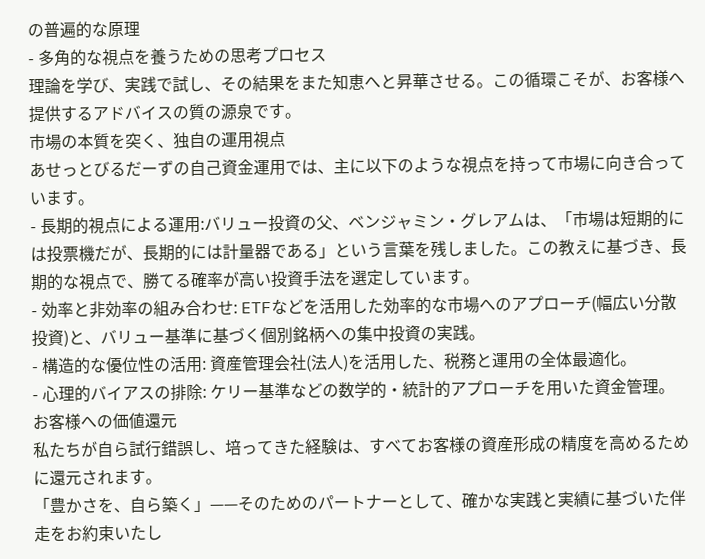の普遍的な原理
- 多角的な視点を養うための思考プロセス
理論を学び、実践で試し、その結果をまた知恵へと昇華させる。この循環こそが、お客様へ提供するアドバイスの質の源泉です。
市場の本質を突く、独自の運用視点
あせっとびるだーずの自己資金運用では、主に以下のような視点を持って市場に向き合っています。
- 長期的視点による運用:バリュー投資の父、ベンジャミン・グレアムは、「市場は短期的には投票機だが、長期的には計量器である」という言葉を残しました。この教えに基づき、長期的な視点で、勝てる確率が高い投資手法を選定しています。
- 効率と非効率の組み合わせ: ETFなどを活用した効率的な市場へのアプローチ(幅広い分散投資)と、バリュー基準に基づく個別銘柄への集中投資の実践。
- 構造的な優位性の活用: 資産管理会社(法人)を活用した、税務と運用の全体最適化。
- 心理的バイアスの排除: ケリー基準などの数学的・統計的アプローチを用いた資金管理。
お客様への価値還元
私たちが自ら試行錯誤し、培ってきた経験は、すべてお客様の資産形成の精度を高めるために還元されます。
「豊かさを、自ら築く」——そのためのパートナーとして、確かな実践と実績に基づいた伴走をお約束いたし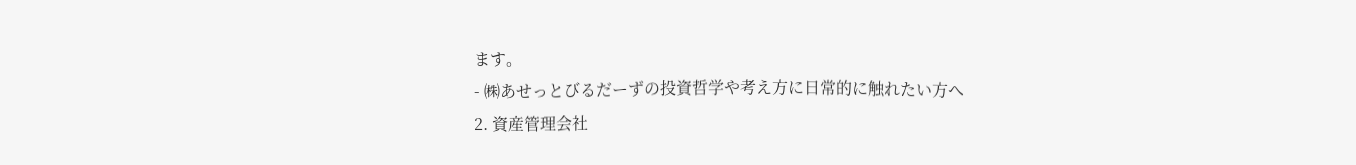ます。
- ㈱あせっとびるだーずの投資哲学や考え方に日常的に触れたい方へ
2. 資産管理会社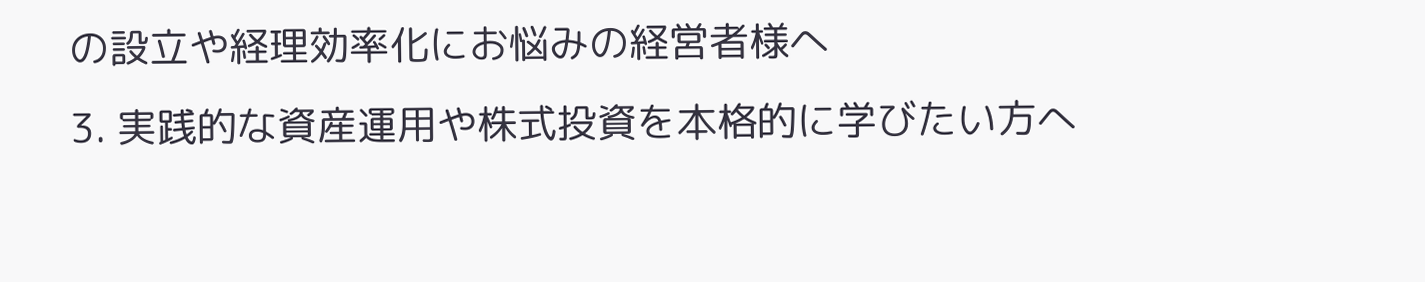の設立や経理効率化にお悩みの経営者様へ
3. 実践的な資産運用や株式投資を本格的に学びたい方へ